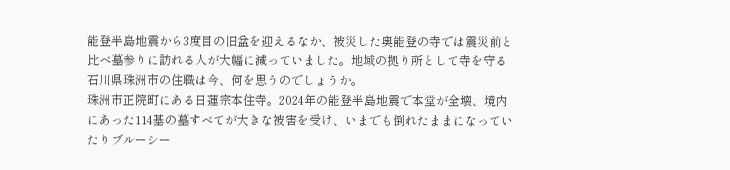能登半島地震から3度目の旧盆を迎えるなか、被災した奥能登の寺では震災前と比べ墓参りに訪れる人が大幅に減っていました。地域の拠り所として寺を守る石川県珠洲市の住職は今、何を思うのでしょうか。
珠洲市正院町にある日蓮宗本住寺。2024年の能登半島地震で本堂が全壊、境内にあった114基の墓すべてが大きな被害を受け、いまでも倒れたままになっていたりブルーシー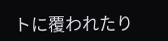トに覆われたり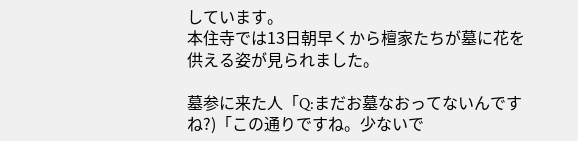しています。
本住寺では13日朝早くから檀家たちが墓に花を供える姿が見られました。

墓参に来た人「Q:まだお墓なおってないんですね?)「この通りですね。少ないで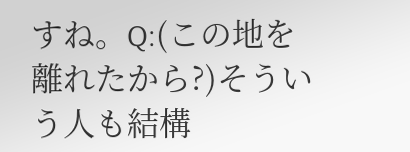すね。Q:(この地を離れたから?)そういう人も結構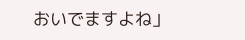おいでますよね」